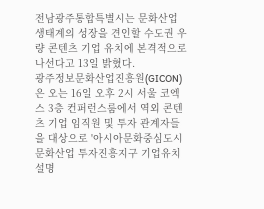전남광주통합특별시는 문화산업 생태계의 성장을 견인할 수도권 우량 콘텐츠 기업 유치에 본격적으로 나선다고 13일 밝혔다.
광주정보문화산업진흥원(GICON)은 오는 16일 오후 2시 서울 코엑스 3층 컨퍼런스룸에서 역외 콘텐츠 기업 임직원 및 투자 관계자들을 대상으로 '아시아문화중심도시 문화산업 투자진흥지구 기업유치설명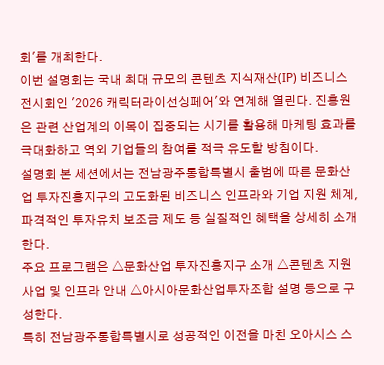회'를 개최한다.
이번 설명회는 국내 최대 규모의 콘텐츠 지식재산(IP) 비즈니스 전시회인 '2026 캐릭터라이선싱페어'와 연계해 열린다. 진흥원은 관련 산업계의 이목이 집중되는 시기를 활용해 마케팅 효과를 극대화하고 역외 기업들의 참여를 적극 유도할 방침이다.
설명회 본 세션에서는 전남광주통합특별시 출범에 따른 문화산업 투자진흥지구의 고도화된 비즈니스 인프라와 기업 지원 체계, 파격적인 투자유치 보조금 제도 등 실질적인 혜택을 상세히 소개한다.
주요 프로그램은 △문화산업 투자진흥지구 소개 △콘텐츠 지원사업 및 인프라 안내 △아시아문화산업투자조합 설명 등으로 구성한다.
특히 전남광주통합특별시로 성공적인 이전을 마친 오아시스 스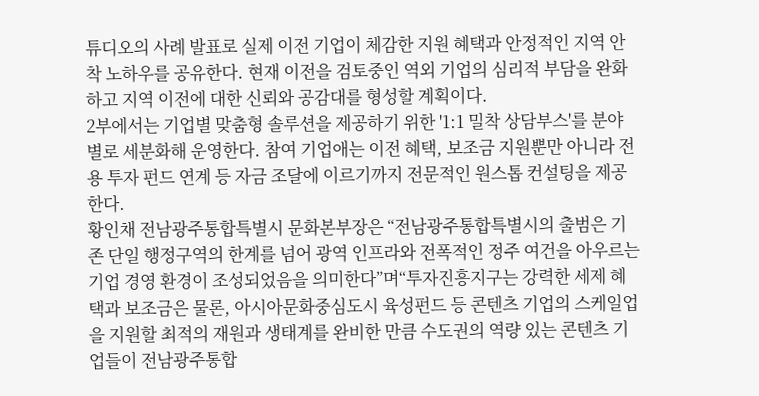튜디오의 사례 발표로 실제 이전 기업이 체감한 지원 혜택과 안정적인 지역 안착 노하우를 공유한다. 현재 이전을 검토중인 역외 기업의 심리적 부담을 완화하고 지역 이전에 대한 신뢰와 공감대를 형성할 계획이다.
2부에서는 기업별 맞춤형 솔루션을 제공하기 위한 '1:1 밀착 상담부스'를 분야별로 세분화해 운영한다. 참여 기업애는 이전 혜택, 보조금 지원뿐만 아니라 전용 투자 펀드 연계 등 자금 조달에 이르기까지 전문적인 원스톱 컨설팅을 제공한다.
황인채 전남광주통합특별시 문화본부장은 “전남광주통합특별시의 출범은 기존 단일 행정구역의 한계를 넘어 광역 인프라와 전폭적인 정주 여건을 아우르는 기업 경영 환경이 조성되었음을 의미한다”며“투자진흥지구는 강력한 세제 혜택과 보조금은 물론, 아시아문화중심도시 육성펀드 등 콘텐츠 기업의 스케일업을 지원할 최적의 재원과 생태계를 완비한 만큼 수도권의 역량 있는 콘텐츠 기업들이 전남광주통합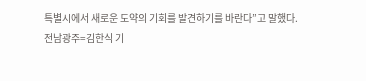특별시에서 새로운 도약의 기회를 발견하기를 바란다”고 말했다.
전남광주=김한식 기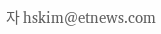자 hskim@etnews.com